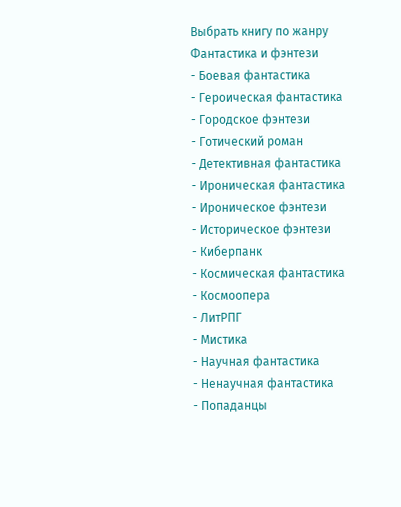Выбрать книгу по жанру
Фантастика и фэнтези
- Боевая фантастика
- Героическая фантастика
- Городское фэнтези
- Готический роман
- Детективная фантастика
- Ироническая фантастика
- Ироническое фэнтези
- Историческое фэнтези
- Киберпанк
- Космическая фантастика
- Космоопера
- ЛитРПГ
- Мистика
- Научная фантастика
- Ненаучная фантастика
- Попаданцы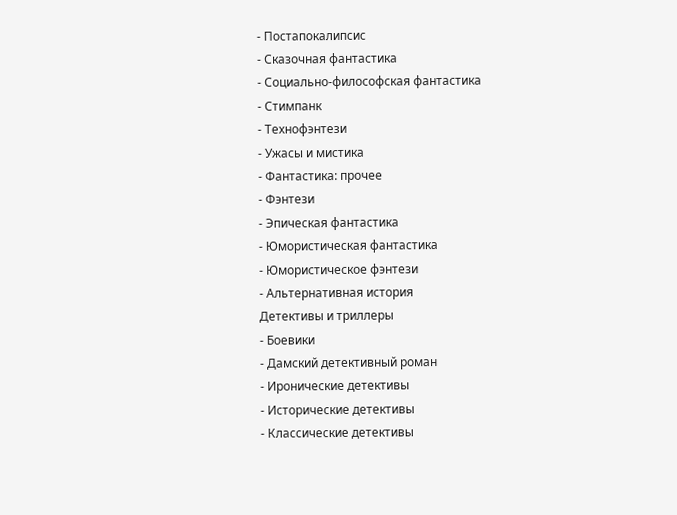- Постапокалипсис
- Сказочная фантастика
- Социально-философская фантастика
- Стимпанк
- Технофэнтези
- Ужасы и мистика
- Фантастика: прочее
- Фэнтези
- Эпическая фантастика
- Юмористическая фантастика
- Юмористическое фэнтези
- Альтернативная история
Детективы и триллеры
- Боевики
- Дамский детективный роман
- Иронические детективы
- Исторические детективы
- Классические детективы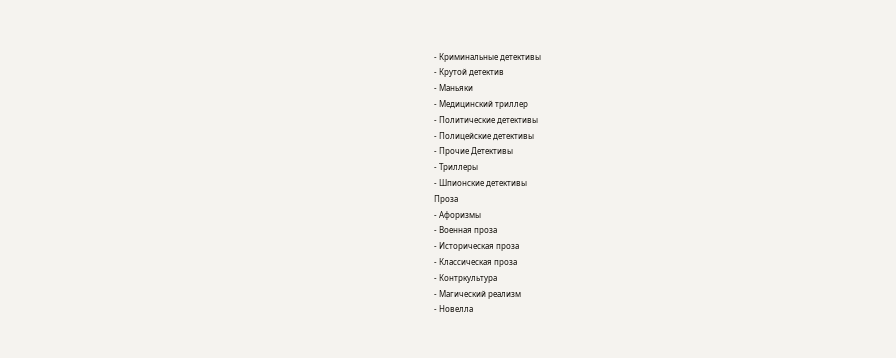- Криминальные детективы
- Крутой детектив
- Маньяки
- Медицинский триллер
- Политические детективы
- Полицейские детективы
- Прочие Детективы
- Триллеры
- Шпионские детективы
Проза
- Афоризмы
- Военная проза
- Историческая проза
- Классическая проза
- Контркультура
- Магический реализм
- Новелла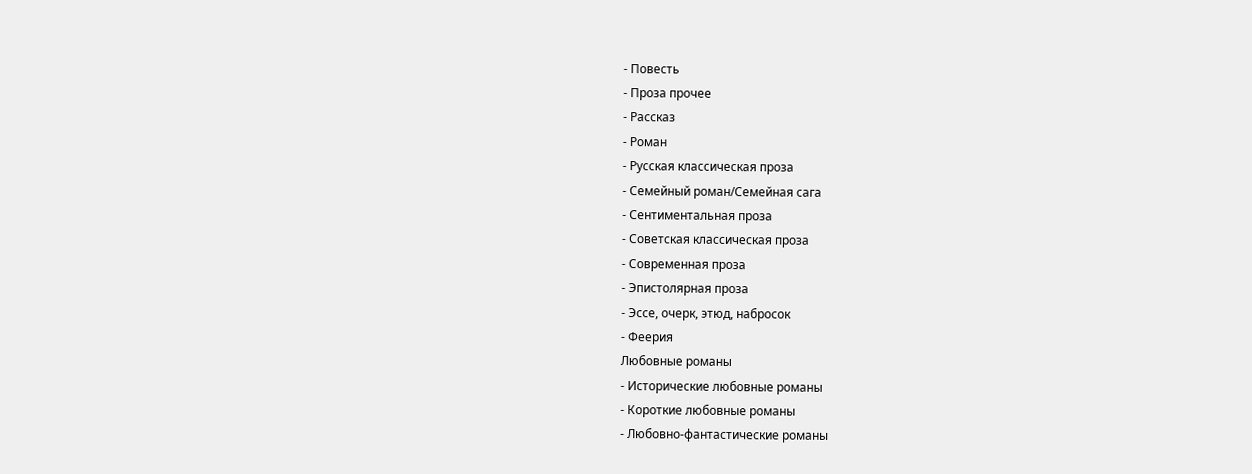- Повесть
- Проза прочее
- Рассказ
- Роман
- Русская классическая проза
- Семейный роман/Семейная сага
- Сентиментальная проза
- Советская классическая проза
- Современная проза
- Эпистолярная проза
- Эссе, очерк, этюд, набросок
- Феерия
Любовные романы
- Исторические любовные романы
- Короткие любовные романы
- Любовно-фантастические романы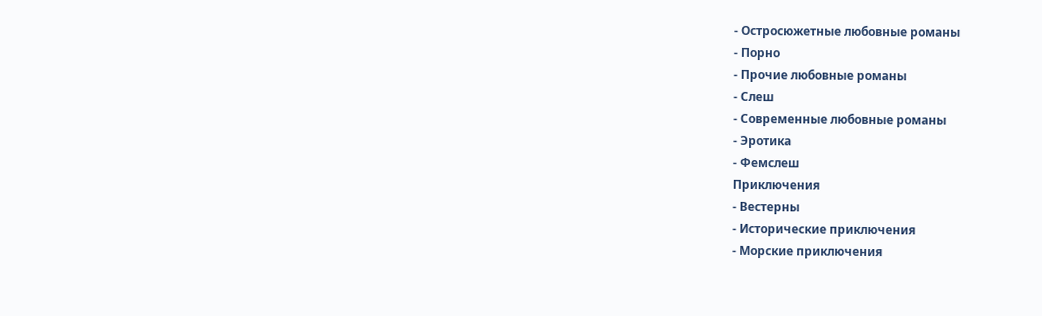- Остросюжетные любовные романы
- Порно
- Прочие любовные романы
- Слеш
- Современные любовные романы
- Эротика
- Фемслеш
Приключения
- Вестерны
- Исторические приключения
- Морские приключения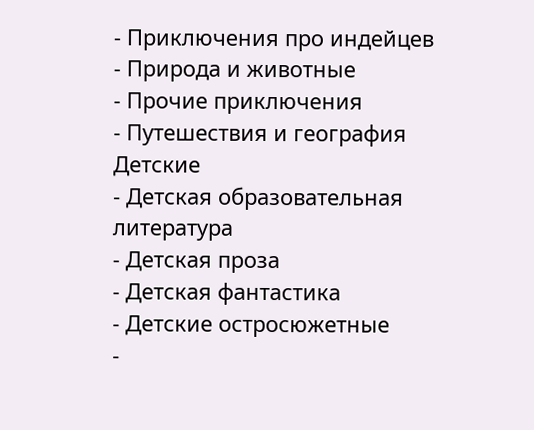- Приключения про индейцев
- Природа и животные
- Прочие приключения
- Путешествия и география
Детские
- Детская образовательная литература
- Детская проза
- Детская фантастика
- Детские остросюжетные
-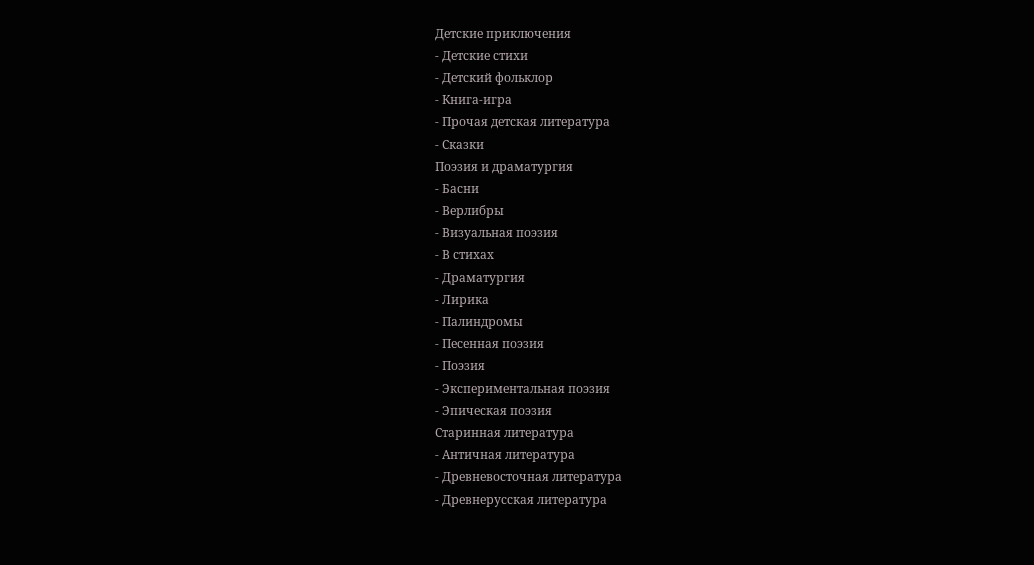Детские приключения
- Детские стихи
- Детский фольклор
- Книга-игра
- Прочая детская литература
- Сказки
Поэзия и драматургия
- Басни
- Верлибры
- Визуальная поэзия
- В стихах
- Драматургия
- Лирика
- Палиндромы
- Песенная поэзия
- Поэзия
- Экспериментальная поэзия
- Эпическая поэзия
Старинная литература
- Античная литература
- Древневосточная литература
- Древнерусская литература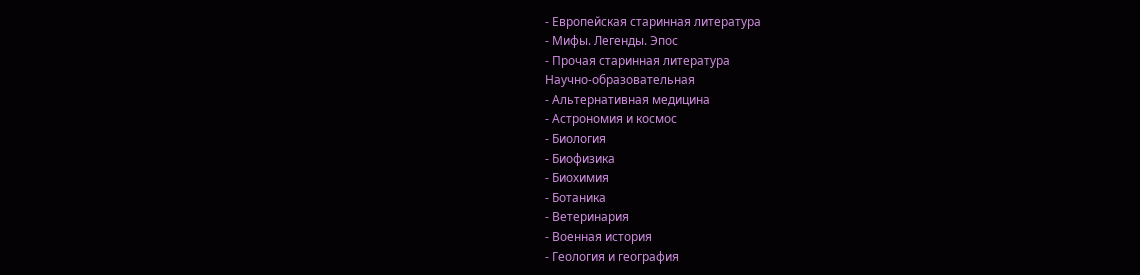- Европейская старинная литература
- Мифы. Легенды. Эпос
- Прочая старинная литература
Научно-образовательная
- Альтернативная медицина
- Астрономия и космос
- Биология
- Биофизика
- Биохимия
- Ботаника
- Ветеринария
- Военная история
- Геология и география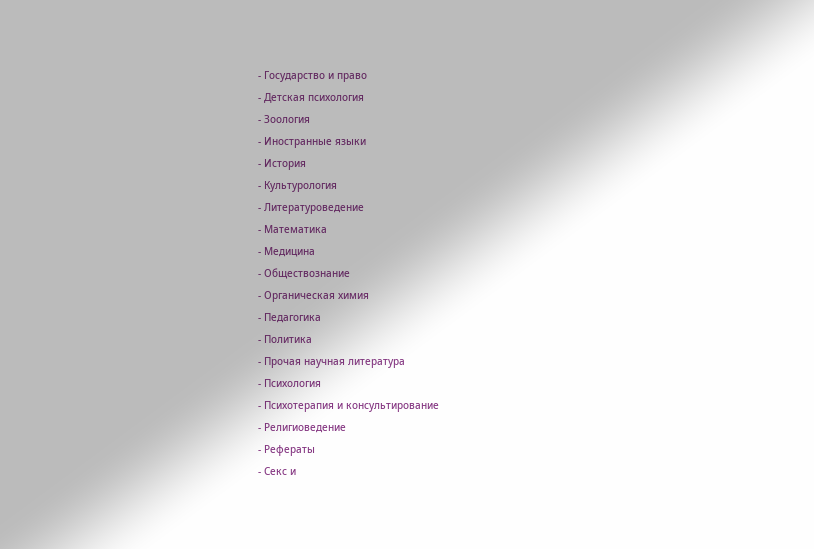- Государство и право
- Детская психология
- Зоология
- Иностранные языки
- История
- Культурология
- Литературоведение
- Математика
- Медицина
- Обществознание
- Органическая химия
- Педагогика
- Политика
- Прочая научная литература
- Психология
- Психотерапия и консультирование
- Религиоведение
- Рефераты
- Секс и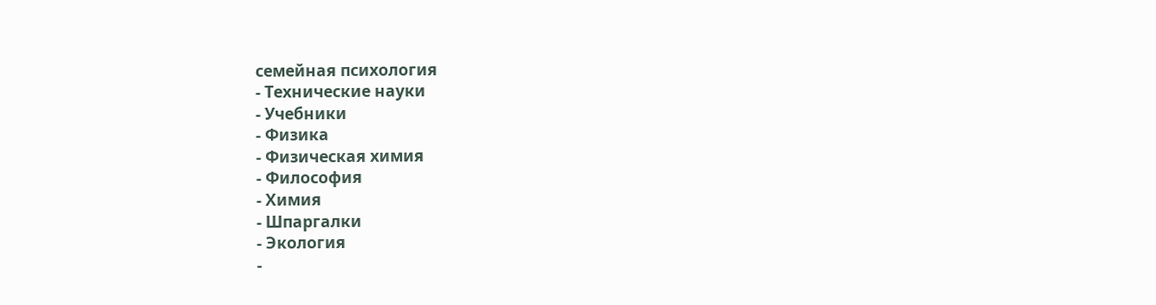семейная психология
- Технические науки
- Учебники
- Физика
- Физическая химия
- Философия
- Химия
- Шпаргалки
- Экология
-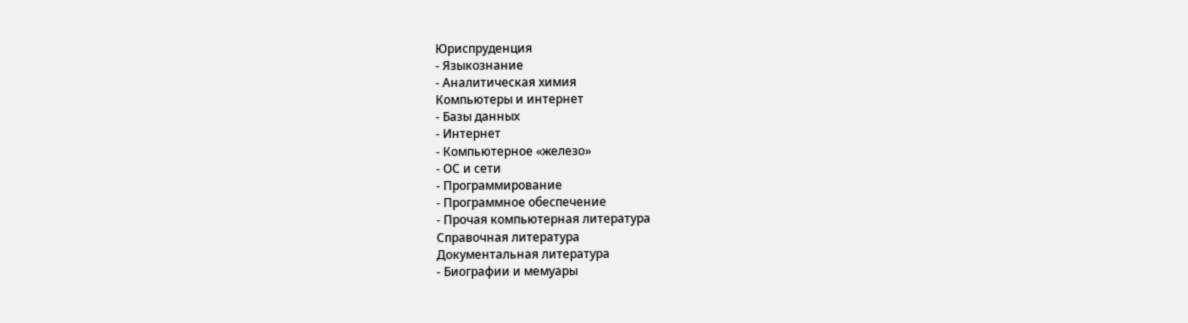Юриспруденция
- Языкознание
- Аналитическая химия
Компьютеры и интернет
- Базы данных
- Интернет
- Компьютерное «железо»
- ОС и сети
- Программирование
- Программное обеспечение
- Прочая компьютерная литература
Справочная литература
Документальная литература
- Биографии и мемуары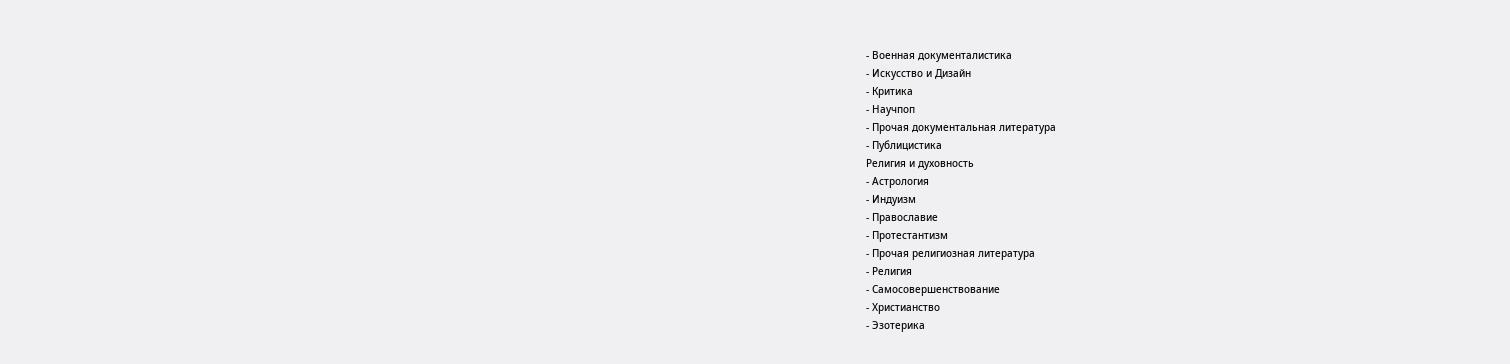- Военная документалистика
- Искусство и Дизайн
- Критика
- Научпоп
- Прочая документальная литература
- Публицистика
Религия и духовность
- Астрология
- Индуизм
- Православие
- Протестантизм
- Прочая религиозная литература
- Религия
- Самосовершенствование
- Христианство
- Эзотерика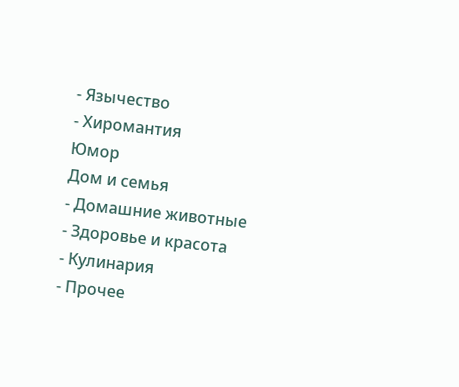- Язычество
- Хиромантия
Юмор
Дом и семья
- Домашние животные
- Здоровье и красота
- Кулинария
- Прочее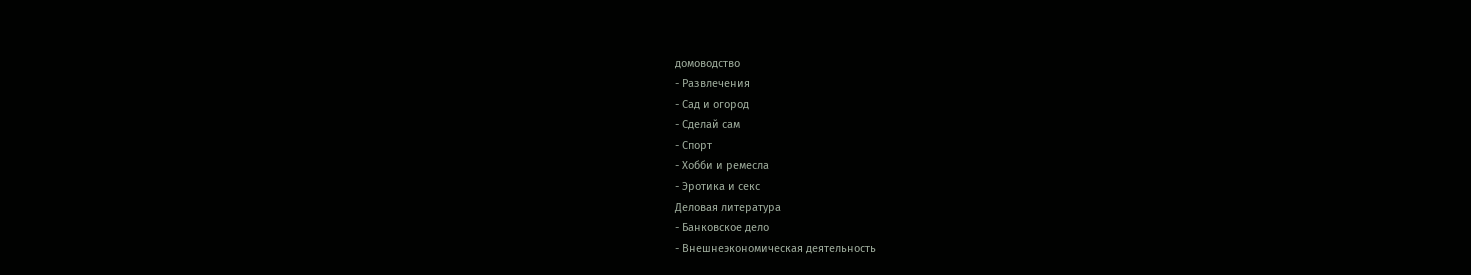домоводство
- Развлечения
- Сад и огород
- Сделай сам
- Спорт
- Хобби и ремесла
- Эротика и секс
Деловая литература
- Банковское дело
- Внешнеэкономическая деятельность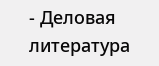- Деловая литература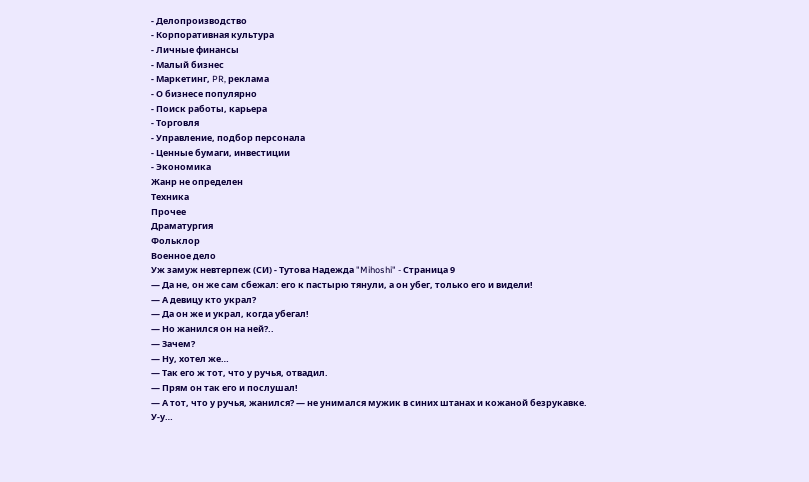- Делопроизводство
- Корпоративная культура
- Личные финансы
- Малый бизнес
- Маркетинг, PR, реклама
- О бизнесе популярно
- Поиск работы, карьера
- Торговля
- Управление, подбор персонала
- Ценные бумаги, инвестиции
- Экономика
Жанр не определен
Техника
Прочее
Драматургия
Фольклор
Военное дело
Уж замуж невтерпеж (СИ) - Тутова Надежда "Mihoshi" - Страница 9
— Да не, он же сам сбежал: его к пастырю тянули, а он убег, только его и видели!
— А девицу кто украл?
— Да он же и украл, когда убегал!
— Но жанился он на ней?..
— Зачем?
— Ну, хотел же…
— Так его ж тот, что у ручья, отвадил.
— Прям он так его и послушал!
— А тот, что у ручья, жанился? — не унимался мужик в синих штанах и кожаной безрукавке.
У-у…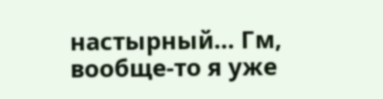настырный… Гм, вообще-то я уже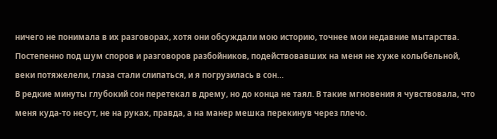ничего не понимала в их разговорах, хотя они обсуждали мою историю, точнее мои недавние мытарства.
Постепенно под шум споров и разговоров разбойников, подействовавших на меня не хуже колыбельной, веки потяжелели, глаза стали слипаться, и я погрузилась в сон…
В редкие минуты глубокий сон перетекал в дрему, но до конца не таял. В такие мгновения я чувствовала, что меня куда-то несут, не на руках, правда, а на манер мешка перекинув через плечо.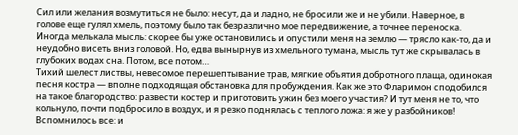Сил или желания возмутиться не было: несут, да и ладно, не бросили же и не убили. Наверное, в голове еще гулял хмель, поэтому было так безразлично мое передвижение, а точнее переноска. Иногда мелькала мысль: скорее бы уже остановились и опустили меня на землю — трясло как-то, да и неудобно висеть вниз головой. Но, едва вынырнув из хмельного тумана, мысль тут же скрывалась в глубоких водах сна. Потом, все потом…
Тихий шелест листвы, невесомое перешептывание трав, мягкие объятия добротного плаща, одинокая песня костра — вполне подходящая обстановка для пробуждения. Как же это Фларимон сподобился на такое благородство: развести костер и приготовить ужин без моего участия? И тут меня не то, что кольнуло, почти подбросило в воздух, и я резко поднялась с теплого ложа: я же у разбойников! Вспомнилось все: и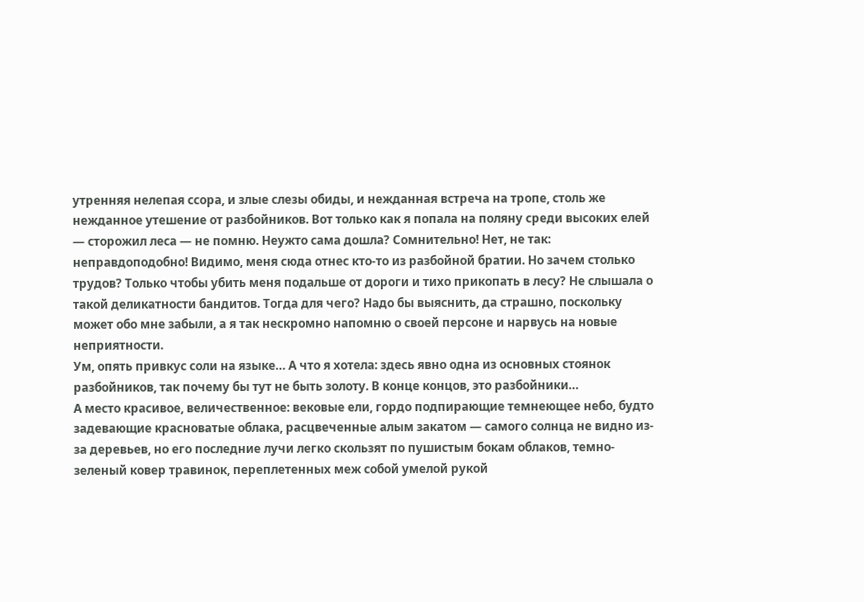утренняя нелепая ссора, и злые слезы обиды, и нежданная встреча на тропе, столь же нежданное утешение от разбойников. Вот только как я попала на поляну среди высоких елей — сторожил леса — не помню. Неужто сама дошла? Сомнительно! Нет, не так: неправдоподобно! Видимо, меня сюда отнес кто-то из разбойной братии. Но зачем столько трудов? Только чтобы убить меня подальше от дороги и тихо прикопать в лесу? Не слышала о такой деликатности бандитов. Тогда для чего? Надо бы выяснить, да страшно, поскольку может обо мне забыли, а я так нескромно напомню о своей персоне и нарвусь на новые неприятности.
Ум, опять привкус соли на языке… А что я хотела: здесь явно одна из основных стоянок разбойников, так почему бы тут не быть золоту. В конце концов, это разбойники…
А место красивое, величественное: вековые ели, гордо подпирающие темнеющее небо, будто задевающие красноватые облака, расцвеченные алым закатом — самого солнца не видно из-за деревьев, но его последние лучи легко скользят по пушистым бокам облаков, темно-зеленый ковер травинок, переплетенных меж собой умелой рукой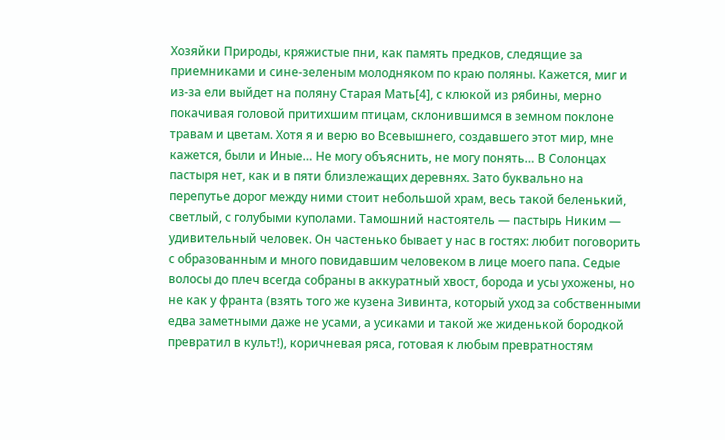Хозяйки Природы, кряжистые пни, как память предков, следящие за приемниками и сине-зеленым молодняком по краю поляны. Кажется, миг и из-за ели выйдет на поляну Старая Мать[4], с клюкой из рябины, мерно покачивая головой притихшим птицам, склонившимся в земном поклоне травам и цветам. Хотя я и верю во Всевышнего, создавшего этот мир, мне кажется, были и Иные… Не могу объяснить, не могу понять… В Солонцах пастыря нет, как и в пяти близлежащих деревнях. Зато буквально на перепутье дорог между ними стоит небольшой храм, весь такой беленький, светлый, с голубыми куполами. Тамошний настоятель — пастырь Никим — удивительный человек. Он частенько бывает у нас в гостях: любит поговорить с образованным и много повидавшим человеком в лице моего папа. Седые волосы до плеч всегда собраны в аккуратный хвост, борода и усы ухожены, но не как у франта (взять того же кузена Зивинта, который уход за собственными едва заметными даже не усами, а усиками и такой же жиденькой бородкой превратил в культ!), коричневая ряса, готовая к любым превратностям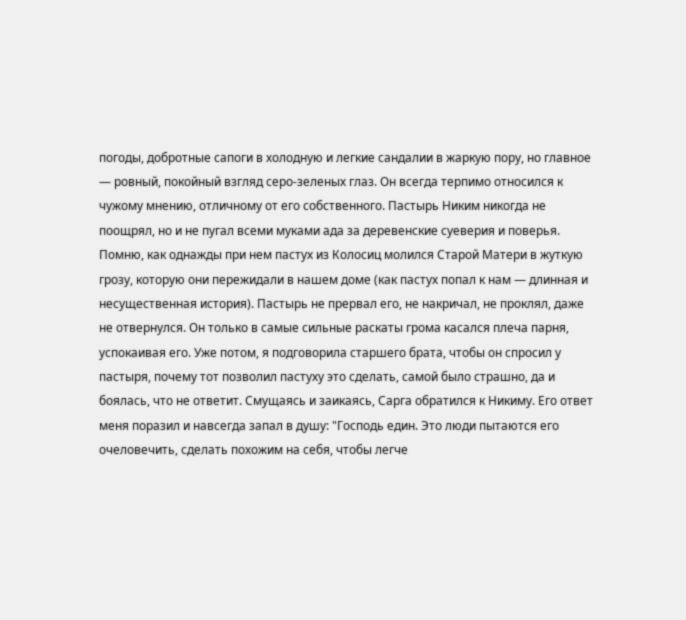погоды, добротные сапоги в холодную и легкие сандалии в жаркую пору, но главное — ровный, покойный взгляд серо-зеленых глаз. Он всегда терпимо относился к чужому мнению, отличному от его собственного. Пастырь Никим никогда не поощрял, но и не пугал всеми муками ада за деревенские суеверия и поверья. Помню, как однажды при нем пастух из Колосиц молился Старой Матери в жуткую грозу, которую они пережидали в нашем доме (как пастух попал к нам — длинная и несущественная история). Пастырь не прервал его, не накричал, не проклял, даже не отвернулся. Он только в самые сильные раскаты грома касался плеча парня, успокаивая его. Уже потом, я подговорила старшего брата, чтобы он спросил у пастыря, почему тот позволил пастуху это сделать, самой было страшно, да и боялась, что не ответит. Смущаясь и заикаясь, Сарга обратился к Никиму. Его ответ меня поразил и навсегда запал в душу: "Господь един. Это люди пытаются его очеловечить, сделать похожим на себя, чтобы легче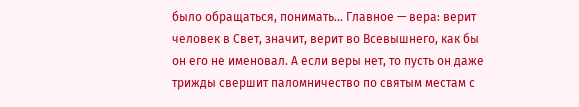было обращаться, понимать… Главное — вера: верит человек в Свет, значит, верит во Всевышнего, как бы он его не именовал. А если веры нет, то пусть он даже трижды свершит паломничество по святым местам с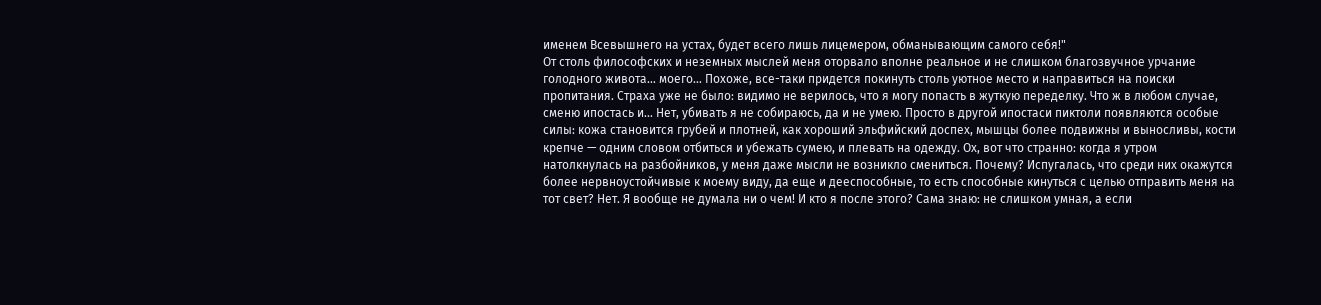именем Всевышнего на устах, будет всего лишь лицемером, обманывающим самого себя!"
От столь философских и неземных мыслей меня оторвало вполне реальное и не слишком благозвучное урчание голодного живота… моего… Похоже, все-таки придется покинуть столь уютное место и направиться на поиски пропитания. Страха уже не было: видимо не верилось, что я могу попасть в жуткую переделку. Что ж в любом случае, сменю ипостась и… Нет, убивать я не собираюсь, да и не умею. Просто в другой ипостаси пиктоли появляются особые силы: кожа становится грубей и плотней, как хороший эльфийский доспех, мышцы более подвижны и выносливы, кости крепче — одним словом отбиться и убежать сумею, и плевать на одежду. Ох, вот что странно: когда я утром натолкнулась на разбойников, у меня даже мысли не возникло смениться. Почему? Испугалась, что среди них окажутся более нервноустойчивые к моему виду, да еще и дееспособные, то есть способные кинуться с целью отправить меня на тот свет? Нет. Я вообще не думала ни о чем! И кто я после этого? Сама знаю: не слишком умная, а если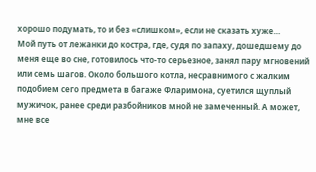хорошо подумать, то и без «слишком», если не сказать хуже…
Мой путь от лежанки до костра, где, судя по запаху, дошедшему до меня еще во сне, готовилось что-то серьезное, занял пару мгновений или семь шагов. Около большого котла, несравнимого с жалким подобием сего предмета в багаже Фларимона, суетился щуплый мужичок, ранее среди разбойников мной не замеченный. А может, мне все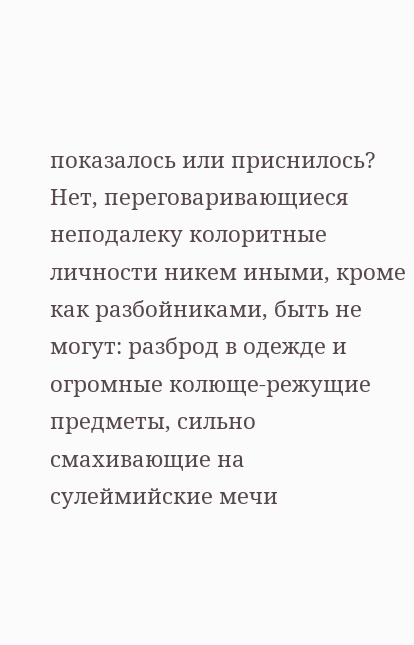показалось или приснилось? Нет, переговаривающиеся неподалеку колоритные личности никем иными, кроме как разбойниками, быть не могут: разброд в одежде и огромные колюще-режущие предметы, сильно смахивающие на сулеймийские мечи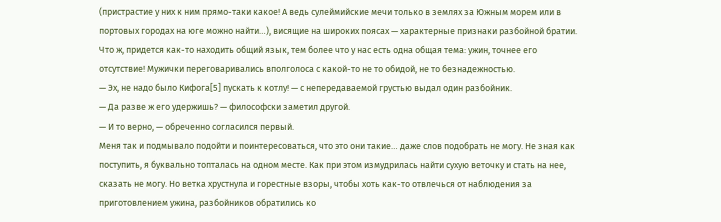(пристрастие у них к ним прямо-таки какое! А ведь сулеймийские мечи только в землях за Южным морем или в портовых городах на юге можно найти…), висящие на широких поясах — характерные признаки разбойной братии. Что ж, придется как-то находить общий язык, тем более что у нас есть одна общая тема: ужин, точнее его отсутствие! Мужички переговаривались вполголоса с какой-то не то обидой, не то безнадежностью.
— Эх, не надо было Кифога[5] пускать к котлу! — с непередаваемой грустью выдал один разбойник.
— Да разве ж его удержишь? — философски заметил другой.
— И то верно, — обреченно согласился первый.
Меня так и подмывало подойти и поинтересоваться, что это они такие… даже слов подобрать не могу. Не зная как поступить, я буквально топталась на одном месте. Как при этом измудрилась найти сухую веточку и стать на нее, сказать не могу. Но ветка хрустнула и горестные взоры, чтобы хоть как-то отвлечься от наблюдения за приготовлением ужина, разбойников обратились ко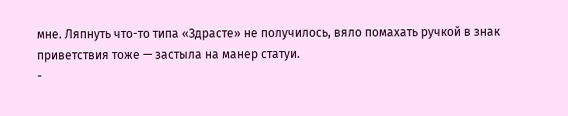мне. Ляпнуть что-то типа «Здрасте» не получилось, вяло помахать ручкой в знак приветствия тоже — застыла на манер статуи.
-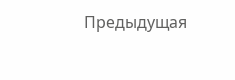Предыдущая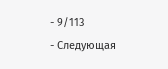- 9/113
- Следующая